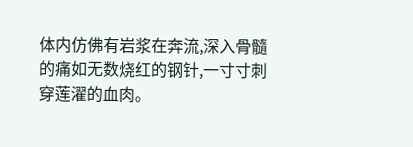体内仿佛有岩浆在奔流,深入骨髓的痛如无数烧红的钢针,一寸寸刺穿莲濯的血肉。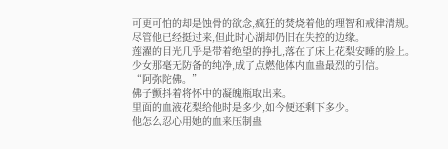可更可怕的却是蚀骨的欲念,疯狂的焚烧着他的理智和戒律清规。
尽管他已经挺过来,但此时心湖却仍旧在失控的边缘。
莲濯的目光几乎是带着绝望的挣扎,落在了床上花梨安睡的脸上。
少女那毫无防备的纯净,成了点燃他体内血蛊最烈的引信。
“阿弥陀佛。”
佛子颤抖着将怀中的凝魄瓶取出来。
里面的血液花梨给他时是多少,如今便还剩下多少。
他怎么忍心用她的血来压制蛊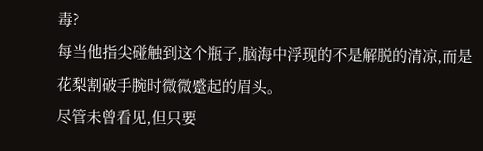毒?
每当他指尖碰触到这个瓶子,脑海中浮现的不是解脱的清凉,而是花梨割破手腕时微微蹙起的眉头。
尽管未曾看见,但只要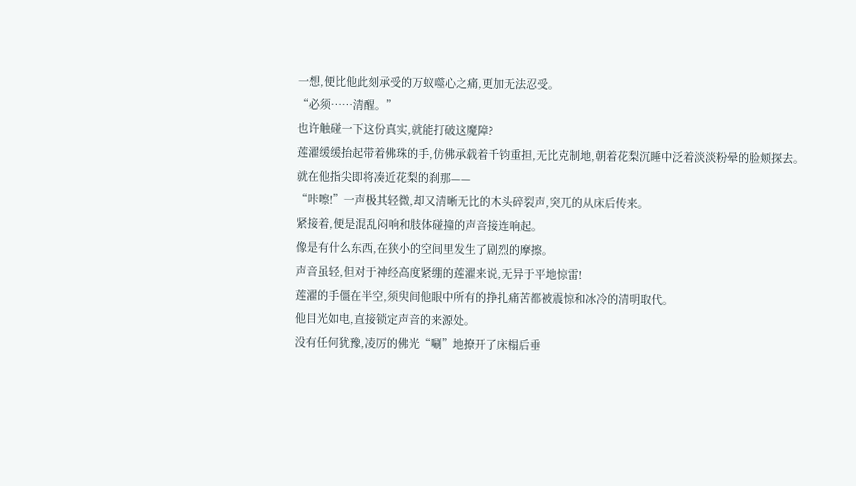一想,便比他此刻承受的万蚁噬心之痛,更加无法忍受。
“必须……清醒。”
也许触碰一下这份真实,就能打破这魔障?
莲濯缓缓抬起带着佛珠的手,仿佛承载着千钧重担,无比克制地,朝着花梨沉睡中泛着淡淡粉晕的脸颊探去。
就在他指尖即将凑近花梨的刹那——
“咔嚓!”一声极其轻微,却又清晰无比的木头碎裂声,突兀的从床后传来。
紧接着,便是混乱闷响和肢体碰撞的声音接连响起。
像是有什么东西,在狭小的空间里发生了剧烈的摩擦。
声音虽轻,但对于神经高度紧绷的莲濯来说,无异于平地惊雷!
莲濯的手僵在半空,须臾间他眼中所有的挣扎痛苦都被震惊和冰冷的清明取代。
他目光如电,直接锁定声音的来源处。
没有任何犹豫,凌厉的佛光“唰”地撩开了床榻后垂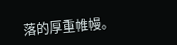落的厚重帷幔。